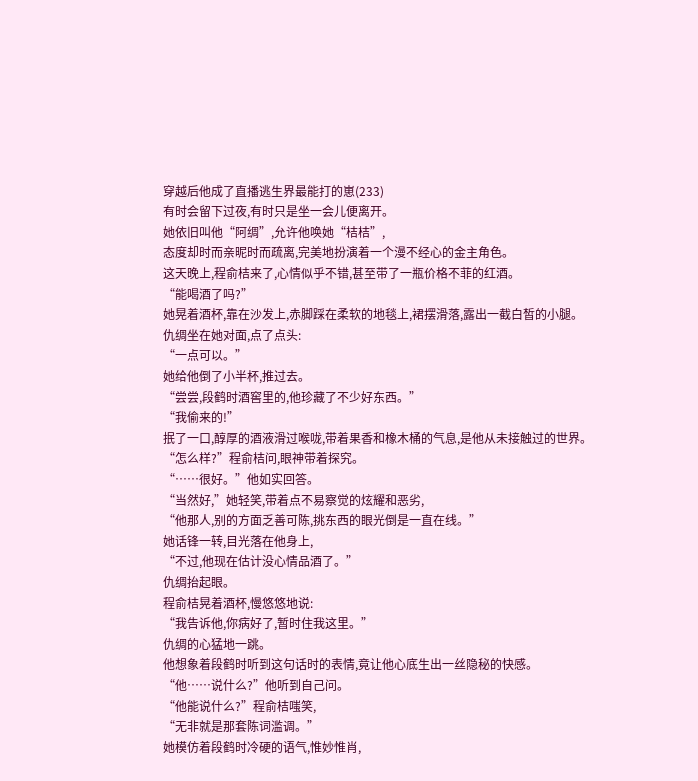穿越后他成了直播逃生界最能打的崽(233)
有时会留下过夜,有时只是坐一会儿便离开。
她依旧叫他“阿绸”,允许他唤她“桔桔”,
态度却时而亲昵时而疏离,完美地扮演着一个漫不经心的金主角色。
这天晚上,程俞桔来了,心情似乎不错,甚至带了一瓶价格不菲的红酒。
“能喝酒了吗?”
她晃着酒杯,靠在沙发上,赤脚踩在柔软的地毯上,裙摆滑落,露出一截白皙的小腿。
仇绸坐在她对面,点了点头:
“一点可以。”
她给他倒了小半杯,推过去。
“尝尝,段鹤时酒窖里的,他珍藏了不少好东西。”
“我偷来的!”
抿了一口,醇厚的酒液滑过喉咙,带着果香和橡木桶的气息,是他从未接触过的世界。
“怎么样?”程俞桔问,眼神带着探究。
“……很好。”他如实回答。
“当然好,”她轻笑,带着点不易察觉的炫耀和恶劣,
“他那人,别的方面乏善可陈,挑东西的眼光倒是一直在线。”
她话锋一转,目光落在他身上,
“不过,他现在估计没心情品酒了。”
仇绸抬起眼。
程俞桔晃着酒杯,慢悠悠地说:
“我告诉他,你病好了,暂时住我这里。”
仇绸的心猛地一跳。
他想象着段鹤时听到这句话时的表情,竟让他心底生出一丝隐秘的快感。
“他……说什么?”他听到自己问。
“他能说什么?”程俞桔嗤笑,
“无非就是那套陈词滥调。”
她模仿着段鹤时冷硬的语气,惟妙惟肖,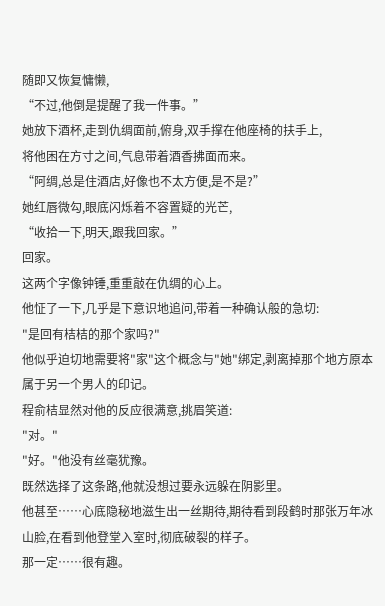随即又恢复慵懒,
“不过,他倒是提醒了我一件事。”
她放下酒杯,走到仇绸面前,俯身,双手撑在他座椅的扶手上,
将他困在方寸之间,气息带着酒香拂面而来。
“阿绸,总是住酒店,好像也不太方便,是不是?”
她红唇微勾,眼底闪烁着不容置疑的光芒,
“收拾一下,明天,跟我回家。”
回家。
这两个字像钟锤,重重敲在仇绸的心上。
他怔了一下,几乎是下意识地追问,带着一种确认般的急切:
"是回有桔桔的那个家吗?"
他似乎迫切地需要将"家"这个概念与"她"绑定,剥离掉那个地方原本属于另一个男人的印记。
程俞桔显然对他的反应很满意,挑眉笑道:
"对。"
"好。"他没有丝毫犹豫。
既然选择了这条路,他就没想过要永远躲在阴影里。
他甚至……心底隐秘地滋生出一丝期待,期待看到段鹤时那张万年冰山脸,在看到他登堂入室时,彻底破裂的样子。
那一定……很有趣。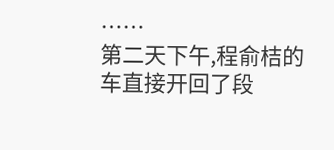……
第二天下午,程俞桔的车直接开回了段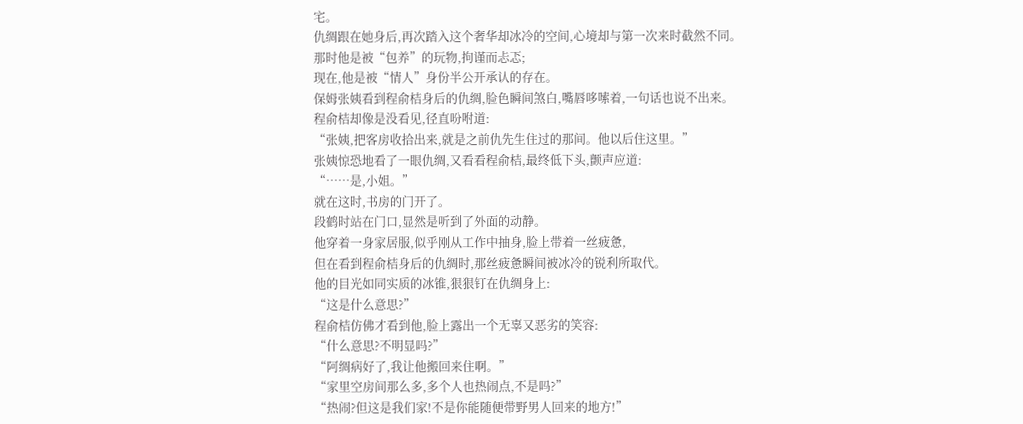宅。
仇绸跟在她身后,再次踏入这个奢华却冰冷的空间,心境却与第一次来时截然不同。
那时他是被“包养”的玩物,拘谨而忐忑;
现在,他是被“情人”身份半公开承认的存在。
保姆张姨看到程俞桔身后的仇绸,脸色瞬间煞白,嘴唇哆嗦着,一句话也说不出来。
程俞桔却像是没看见,径直吩咐道:
“张姨,把客房收拾出来,就是之前仇先生住过的那间。他以后住这里。”
张姨惊恐地看了一眼仇绸,又看看程俞桔,最终低下头,颤声应道:
“……是,小姐。”
就在这时,书房的门开了。
段鹤时站在门口,显然是听到了外面的动静。
他穿着一身家居服,似乎刚从工作中抽身,脸上带着一丝疲惫,
但在看到程俞桔身后的仇绸时,那丝疲惫瞬间被冰冷的锐利所取代。
他的目光如同实质的冰锥,狠狠钉在仇绸身上:
“这是什么意思?”
程俞桔仿佛才看到他,脸上露出一个无辜又恶劣的笑容:
“什么意思?不明显吗?”
“阿绸病好了,我让他搬回来住啊。”
“家里空房间那么多,多个人也热闹点,不是吗?”
“热闹?但这是我们家!不是你能随便带野男人回来的地方!”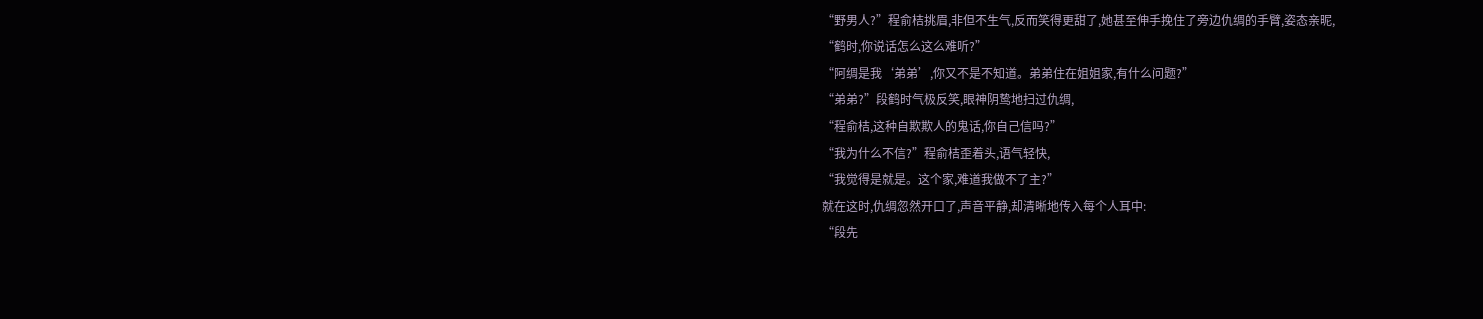“野男人?”程俞桔挑眉,非但不生气,反而笑得更甜了,她甚至伸手挽住了旁边仇绸的手臂,姿态亲昵,
“鹤时,你说话怎么这么难听?”
“阿绸是我‘弟弟’,你又不是不知道。弟弟住在姐姐家,有什么问题?”
“弟弟?”段鹤时气极反笑,眼神阴鸷地扫过仇绸,
“程俞桔,这种自欺欺人的鬼话,你自己信吗?”
“我为什么不信?”程俞桔歪着头,语气轻快,
“我觉得是就是。这个家,难道我做不了主?”
就在这时,仇绸忽然开口了,声音平静,却清晰地传入每个人耳中:
“段先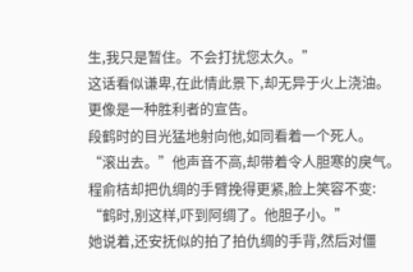生,我只是暂住。不会打扰您太久。”
这话看似谦卑,在此情此景下,却无异于火上浇油。
更像是一种胜利者的宣告。
段鹤时的目光猛地射向他,如同看着一个死人。
“滚出去。”他声音不高,却带着令人胆寒的戾气。
程俞桔却把仇绸的手臂挽得更紧,脸上笑容不变:
“鹤时,别这样,吓到阿绸了。他胆子小。”
她说着,还安抚似的拍了拍仇绸的手背,然后对僵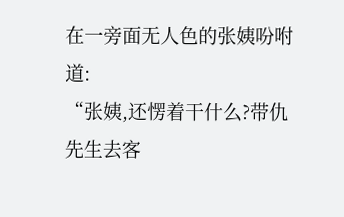在一旁面无人色的张姨吩咐道:
“张姨,还愣着干什么?带仇先生去客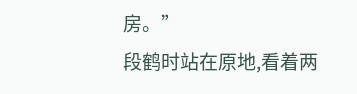房。”
段鹤时站在原地,看着两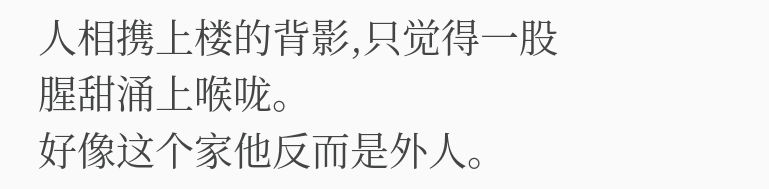人相携上楼的背影,只觉得一股腥甜涌上喉咙。
好像这个家他反而是外人。